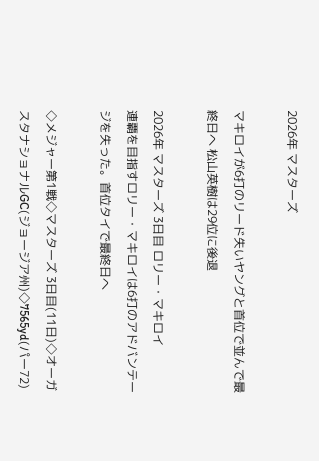2026年 マスターズ

マキロイが6打のリード失いヤングと首位で並んで最終日へ 松山英樹は29位に後退

2026年 マスターズ 3日目 ロリー・マキロイ
連覇を目指すロリー・マキロイは6打のアドバンテージを失った。首位タイで最終日へ

◇メジャー第1戦◇マスターズ 3日目(11日)◇オーガスタナショナルGC(ジョージア州)◇7565yd(パー72)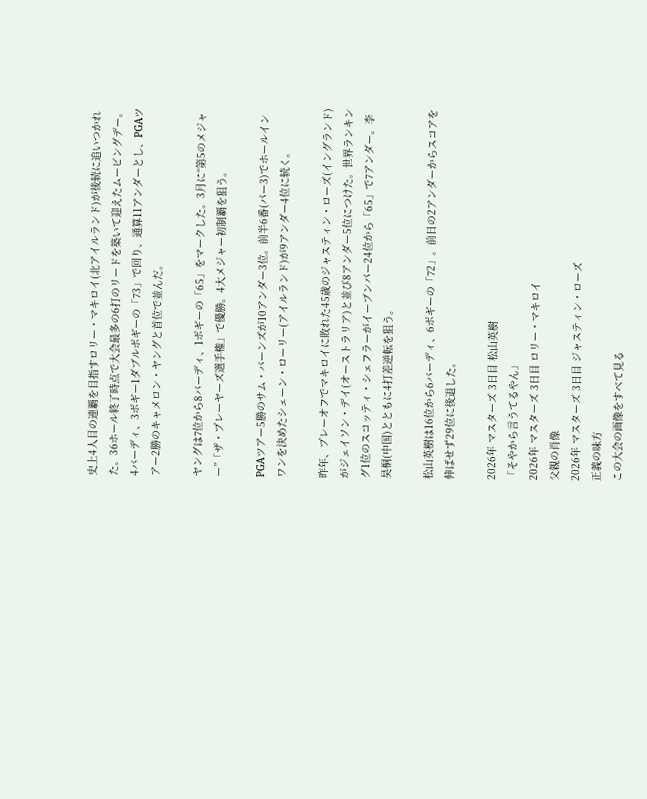史上4人目の連覇を目指すロリー・マキロイ(北アイルランド)が後続に追いつかれた。36ホール終了時点で大会最多の6打のリードを築いて迎えたムービングデー。4バーディ、3ボギー1ダブルボギーの「73」で回り、通算11アンダーとし、PGAツアー2勝のキャメロン・ヤングと首位で並んだ。

ヤングは7位から8バーディ、1ボギーの「65」をマークした。3月に“第5のメジャー”「ザ・プレーヤーズ選手権」で優勝。4大メジャー初制覇を狙う。

PGAツアー5勝のサム・バーンズが10アンダー3位。前半6番(パー3)でホールインワンを決めたシェーン・ローリー(アイルランド)が9アンダー4位に続く。

昨年、プレーオフでマキロイに敗れた45歳のジャスティン・ローズ(イングランド)がジェイソン・デイ(オーストラリア)と並び8アンダー5位につけた。世界ランキング1位のスコッティ・シェフラーがイーブンパー24位から「65」で7アンダー。李昊桐(中国)とともに4打差逆転を狙う。

松山英樹は16位から6バーディ、6ボギーの「72」。前日の2アンダーからスコアを伸ばせず29位に後退した。

2026年 マスターズ 3日目 松山英樹
「そやから言うてるやん」
2026年 マスターズ 3日目 ロリー・マキロイ
父親の肖像
2026年 マスターズ 3日目 ジャスティン・ローズ
正義の味方
この大会の画像をすべて見る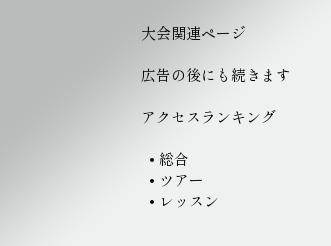大会関連ページ

広告の後にも続きます

アクセスランキング

  • 総合
  • ツアー
  • レッスン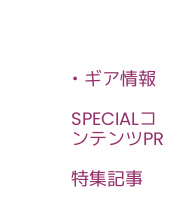• ギア情報

SPECIALコンテンツPR

特集記事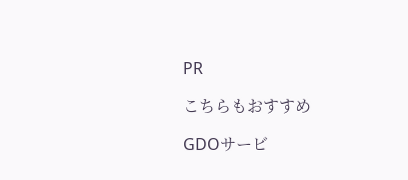PR

こちらもおすすめ

GDOサービ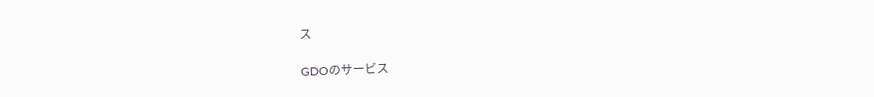ス

GDOのサービス